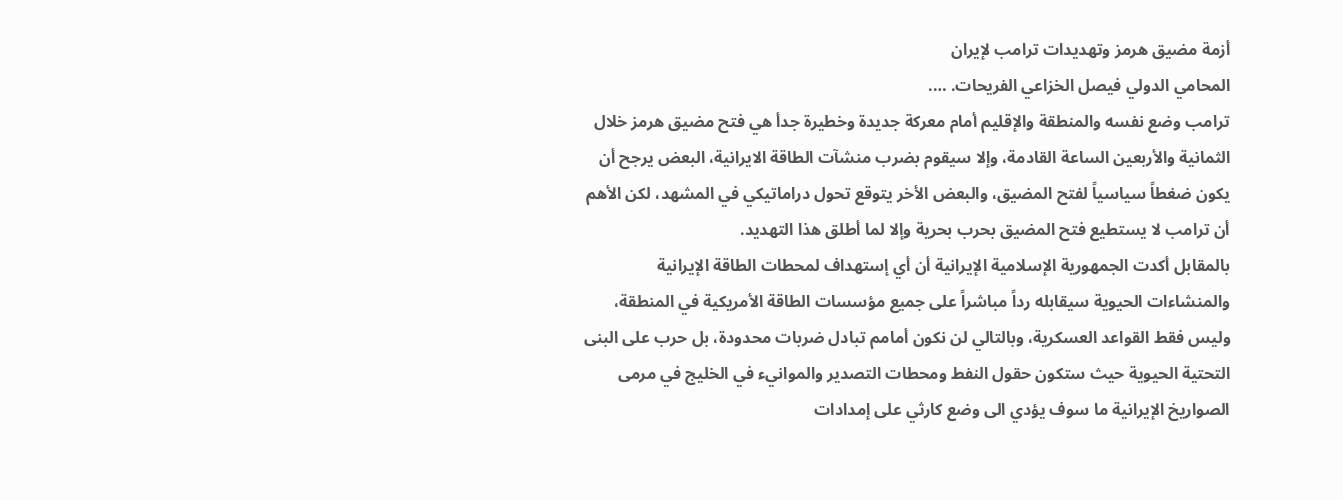أزمة مضيق هرمز وتهديدات ترامب لإيران
المحامي الدولي فيصل الخزاعي الفريحات. ….
ترامب وضع نفسه والمنطقة والإقليم أمام معركة جديدة وخطيرة جدأ هي فتح مضيق هرمز خلال الثمانية والأربعين الساعة القادمة، وإلا سيقوم بضرب منشآت الطاقة الايرانية، البعض يرجح أن يكون ضغطاً سياسياً لفتح المضيق، والبعض الأخر يتوقع تحول دراماتيكي في المشهد، لكن الأهم أن ترامب لا يستطيع فتح المضيق بحرب بحرية وإلا لما أطلق هذا التهديد.
بالمقابل أكدت الجمهورية الإسلامية الإيرانية أن أي إستهداف لمحطات الطاقة الإيرانية والمنشاءات الحيوية سيقابله رداً مباشراً على جميع مؤسسات الطاقة الأمريكية في المنطقة، وليس فقط القواعد العسكرية، وبالتالي لن نكون أمامم تبادل ضربات محدودة، بل حرب على البنى التحتية الحيوية حيث ستكون حقول النفط ومحطات التصدير والموانيء في الخليج في مرمى الصواريخ الإيرانية ما سوف يؤدي الى وضع كارثي على إمدادات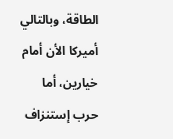الطاقة، وبالتالي أميركا الأن أمام خيارين، أما حرب إستنزاف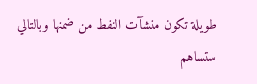طويلة تكون منشآت النفط من ضمنها وبالتالي ستساهم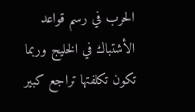الحرب في رسم قواعد الأشتباك في الخليج وربما تكون تكلفتها تراجع كبير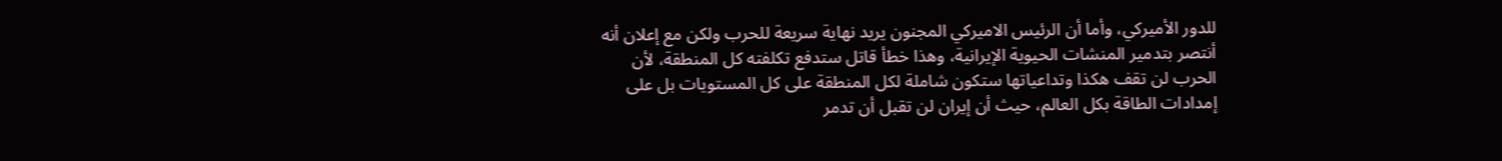للدور الأميركي، وأما أن الرئيس الاميركي المجنون يريد نهاية سريعة للحرب ولكن مع إعلان أنه أنتصر بتدمير المنشات الحيوية الإيرانية، وهذا خطأ قاتل ستدفع تكلفته كل المنطقة، لأن الحرب لن تقف هكذا وتداعياتها ستكون شاملة لكل المنطقة على كل المستويات بل على إمدادات الطاقة بكل العالم، حيث أن إيران لن تقبل أن تدمر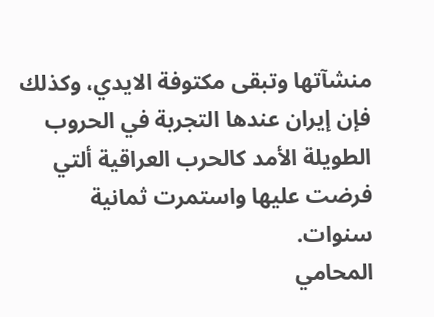منشآتها وتبقى مكتوفة الايدي، وكذلك فإن إيران عندها التجربة في الحروب الطويلة الأمد كالحرب العراقية ألتي فرضت عليها واستمرت ثمانية سنوات.
المحامي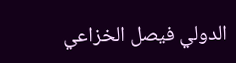الدولي فيصل الخزاعي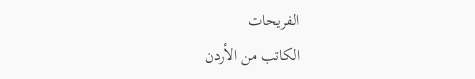الفريحات
الكاتب من الأردن